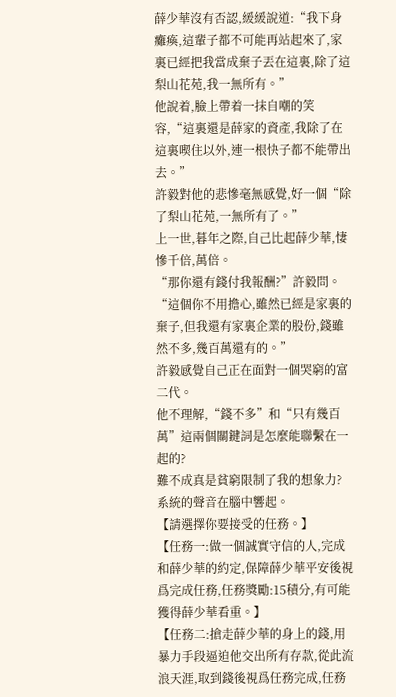薛少華沒有否認,緩緩說道:“我下身癱瘓,這輩子都不可能再站起來了,家裏已經把我當成棄子丟在這裏,除了這梨山花苑,我一無所有。”
他說着,臉上帶着一抹自嘲的笑容,“這裏還是薛家的資產,我除了在這裏喫住以外,連一根快子都不能帶出去。”
許毅對他的悲慘毫無感覺,好一個“除了梨山花苑,一無所有了。”
上一世,暮年之際,自己比起薛少華,悽慘千倍,萬倍。
“那你還有錢付我報酬?”許毅問。
“這個你不用擔心,雖然已經是家裏的棄子,但我還有家裏企業的股份,錢雖然不多,幾百萬還有的。”
許毅感覺自己正在面對一個哭窮的富二代。
他不理解,“錢不多”和“只有幾百萬”這兩個關鍵詞是怎麼能聯繫在一起的?
難不成真是貧窮限制了我的想象力?
系統的聲音在腦中響起。
【請選擇你要接受的任務。】
【任務一:做一個誠實守信的人,完成和薛少華的約定,保障薛少華平安後視爲完成任務,任務獎勵:15積分,有可能獲得薛少華看重。】
【任務二:搶走薛少華的身上的錢,用暴力手段逼迫他交出所有存款,從此流浪天涯,取到錢後視爲任務完成,任務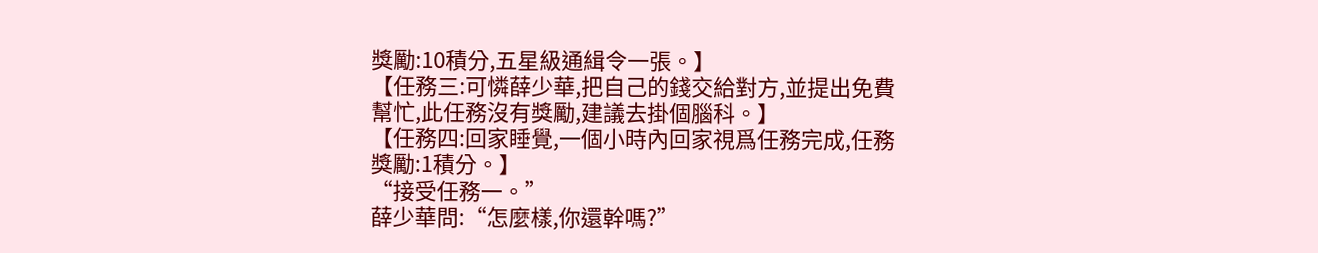獎勵:10積分,五星級通緝令一張。】
【任務三:可憐薛少華,把自己的錢交給對方,並提出免費幫忙,此任務沒有獎勵,建議去掛個腦科。】
【任務四:回家睡覺,一個小時內回家視爲任務完成,任務獎勵:1積分。】
“接受任務一。”
薛少華問:“怎麼樣,你還幹嗎?”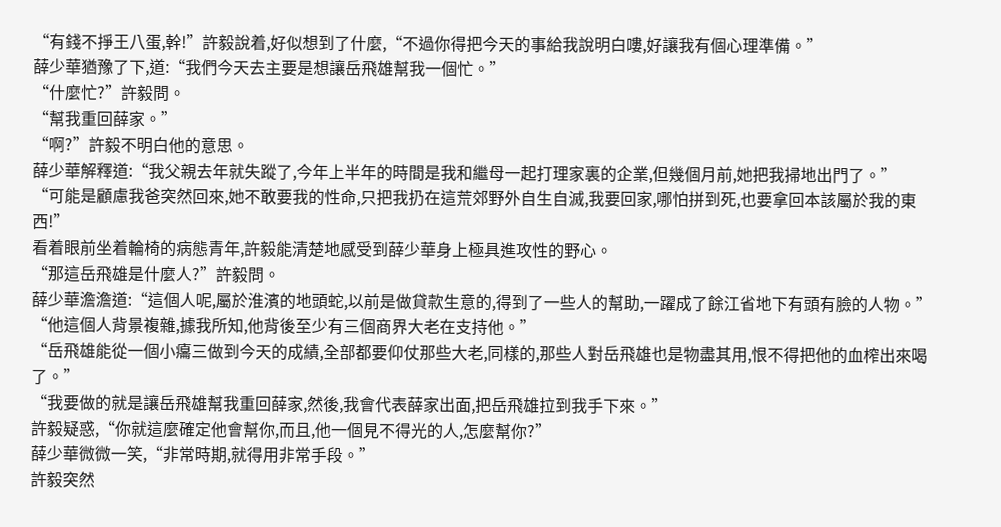“有錢不掙王八蛋,幹!”許毅說着,好似想到了什麼,“不過你得把今天的事給我說明白嘍,好讓我有個心理準備。”
薛少華猶豫了下,道:“我們今天去主要是想讓岳飛雄幫我一個忙。”
“什麼忙?”許毅問。
“幫我重回薛家。”
“啊?”許毅不明白他的意思。
薛少華解釋道:“我父親去年就失蹤了,今年上半年的時間是我和繼母一起打理家裏的企業,但幾個月前,她把我掃地出門了。”
“可能是顧慮我爸突然回來,她不敢要我的性命,只把我扔在這荒郊野外自生自滅,我要回家,哪怕拼到死,也要拿回本該屬於我的東西!”
看着眼前坐着輪椅的病態青年,許毅能清楚地感受到薛少華身上極具進攻性的野心。
“那這岳飛雄是什麼人?”許毅問。
薛少華澹澹道:“這個人呢,屬於淮濱的地頭蛇,以前是做貸款生意的,得到了一些人的幫助,一躍成了餘江省地下有頭有臉的人物。”
“他這個人背景複雜,據我所知,他背後至少有三個商界大老在支持他。”
“岳飛雄能從一個小癟三做到今天的成績,全部都要仰仗那些大老,同樣的,那些人對岳飛雄也是物盡其用,恨不得把他的血榨出來喝了。”
“我要做的就是讓岳飛雄幫我重回薛家,然後,我會代表薛家出面,把岳飛雄拉到我手下來。”
許毅疑惑,“你就這麼確定他會幫你,而且,他一個見不得光的人,怎麼幫你?”
薛少華微微一笑,“非常時期,就得用非常手段。”
許毅突然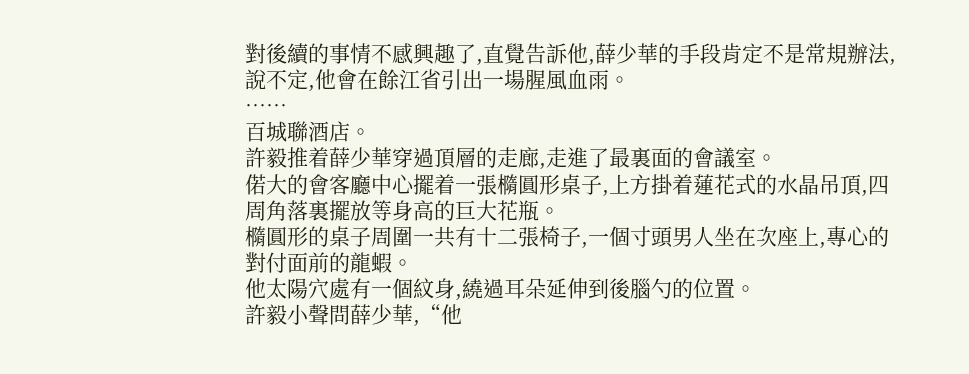對後續的事情不感興趣了,直覺告訴他,薛少華的手段肯定不是常規辦法,說不定,他會在餘江省引出一場腥風血雨。
……
百城聯酒店。
許毅推着薛少華穿過頂層的走廊,走進了最裏面的會議室。
偌大的會客廳中心擺着一張橢圓形桌子,上方掛着蓮花式的水晶吊頂,四周角落裏擺放等身高的巨大花瓶。
橢圓形的桌子周圍一共有十二張椅子,一個寸頭男人坐在次座上,專心的對付面前的龍蝦。
他太陽穴處有一個紋身,繞過耳朵延伸到後腦勺的位置。
許毅小聲問薛少華,“他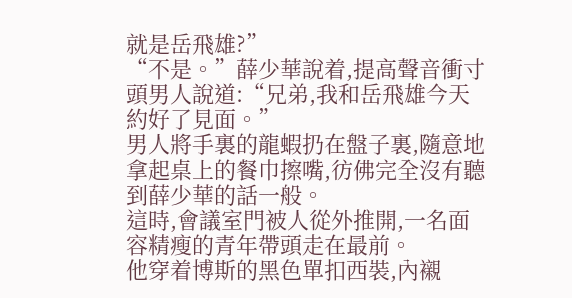就是岳飛雄?”
“不是。”薛少華說着,提高聲音衝寸頭男人說道:“兄弟,我和岳飛雄今天約好了見面。”
男人將手裏的龍蝦扔在盤子裏,隨意地拿起桌上的餐巾擦嘴,彷佛完全沒有聽到薛少華的話一般。
這時,會議室門被人從外推開,一名面容精瘦的青年帶頭走在最前。
他穿着博斯的黑色單扣西裝,內襯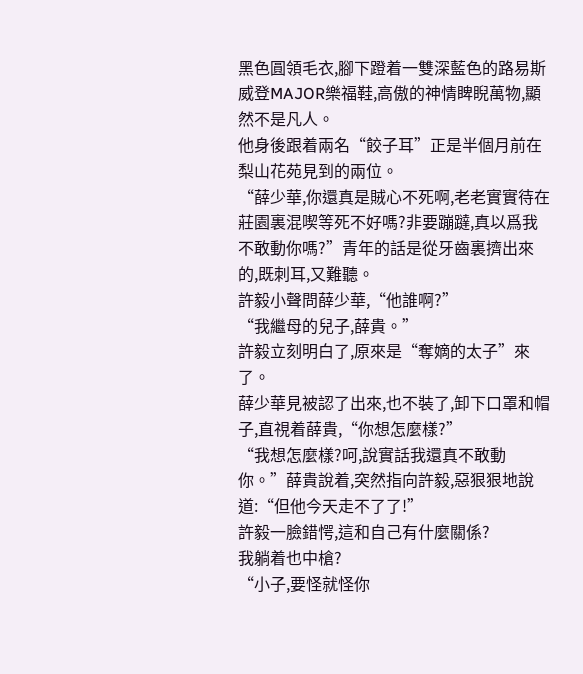黑色圓領毛衣,腳下蹬着一雙深藍色的路易斯威登MAJOR樂福鞋,高傲的神情睥睨萬物,顯然不是凡人。
他身後跟着兩名“餃子耳”正是半個月前在梨山花苑見到的兩位。
“薛少華,你還真是賊心不死啊,老老實實待在莊園裏混喫等死不好嗎?非要蹦躂,真以爲我不敢動你嗎?”青年的話是從牙齒裏擠出來的,既刺耳,又難聽。
許毅小聲問薛少華,“他誰啊?”
“我繼母的兒子,薛貴。”
許毅立刻明白了,原來是“奪嫡的太子”來了。
薛少華見被認了出來,也不裝了,卸下口罩和帽子,直視着薛貴,“你想怎麼樣?”
“我想怎麼樣?呵,說實話我還真不敢動你。”薛貴說着,突然指向許毅,惡狠狠地說道:“但他今天走不了了!”
許毅一臉錯愕,這和自己有什麼關係?
我躺着也中槍?
“小子,要怪就怪你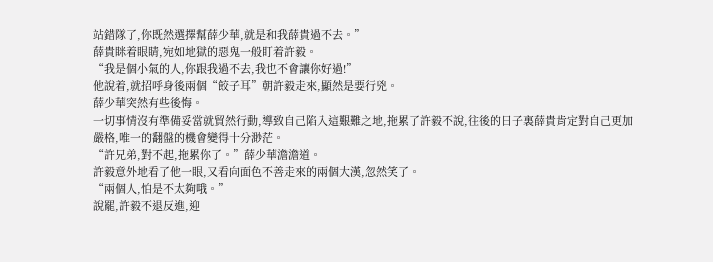站錯隊了,你既然選擇幫薛少華,就是和我薛貴過不去。”
薛貴眯着眼睛,宛如地獄的惡鬼一般盯着許毅。
“我是個小氣的人,你跟我過不去,我也不會讓你好過!”
他說着,就招呼身後兩個“餃子耳”朝許毅走來,顯然是要行兇。
薛少華突然有些後悔。
一切事情沒有準備妥當就貿然行動,導致自己陷入這艱難之地,拖累了許毅不說,往後的日子裏薛貴肯定對自己更加嚴格,唯一的翻盤的機會變得十分渺茫。
“許兄弟,對不起,拖累你了。”薛少華澹澹道。
許毅意外地看了他一眼,又看向面色不善走來的兩個大漢,忽然笑了。
“兩個人,怕是不太夠哦。”
說罷,許毅不退反進,迎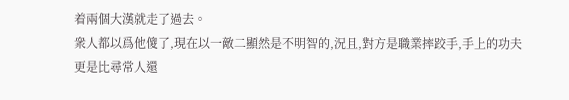着兩個大漢就走了過去。
衆人都以爲他傻了,現在以一敵二顯然是不明智的,況且,對方是職業摔跤手,手上的功夫更是比尋常人還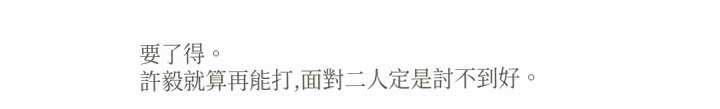要了得。
許毅就算再能打,面對二人定是討不到好。